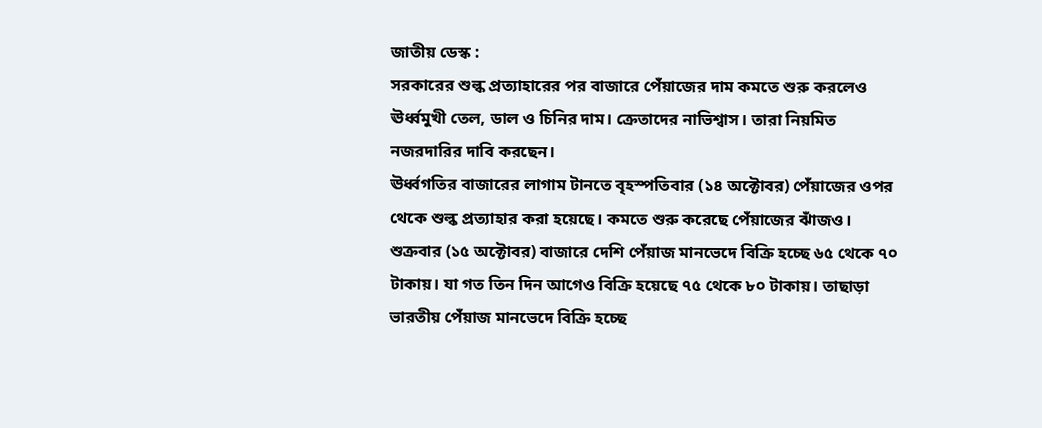জাতীয় ডেস্ক :
সরকারের শুল্ক প্রত্যাহারের পর বাজারে পেঁয়াজের দাম কমতে শুরু করলেও ঊর্ধ্বমুখী তেল, ডাল ও চিনির দাম। ক্রেতাদের নাভিশ্বাস। তারা নিয়মিত নজরদারির দাবি করছেন।
ঊর্ধ্বগতির বাজারের লাগাম টানতে বৃহস্পতিবার (১৪ অক্টোবর) পেঁয়াজের ওপর থেকে শুল্ক প্রত্যাহার করা হয়েছে। কমতে শুরু করেছে পেঁয়াজের ঝাঁজও। শুক্রবার (১৫ অক্টোবর) বাজারে দেশি পেঁয়াজ মানভেদে বিক্রি হচ্ছে ৬৫ থেকে ৭০ টাকায়। যা গত তিন দিন আগেও বিক্রি হয়েছে ৭৫ থেকে ৮০ টাকায়। তাছাড়া ভারতীয় পেঁয়াজ মানভেদে বিক্রি হচ্ছে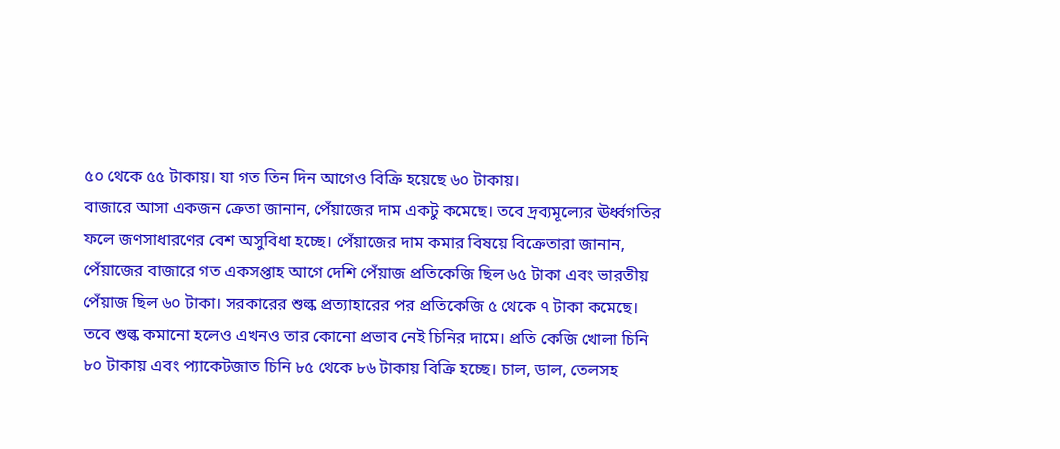৫০ থেকে ৫৫ টাকায়। যা গত তিন দিন আগেও বিক্রি হয়েছে ৬০ টাকায়।
বাজারে আসা একজন ক্রেতা জানান, পেঁয়াজের দাম একটু কমেছে। তবে দ্রব্যমূল্যের ঊর্ধ্বগতির ফলে জণসাধারণের বেশ অসুবিধা হচ্ছে। পেঁয়াজের দাম কমার বিষয়ে বিক্রেতারা জানান, পেঁয়াজের বাজারে গত একসপ্তাহ আগে দেশি পেঁয়াজ প্রতিকেজি ছিল ৬৫ টাকা এবং ভারতীয় পেঁয়াজ ছিল ৬০ টাকা। সরকারের শুল্ক প্রত্যাহারের পর প্রতিকেজি ৫ থেকে ৭ টাকা কমেছে।
তবে শুল্ক কমানো হলেও এখনও তার কোনো প্রভাব নেই চিনির দামে। প্রতি কেজি খোলা চিনি ৮০ টাকায় এবং প্যাকেটজাত চিনি ৮৫ থেকে ৮৬ টাকায় বিক্রি হচ্ছে। চাল, ডাল, তেলসহ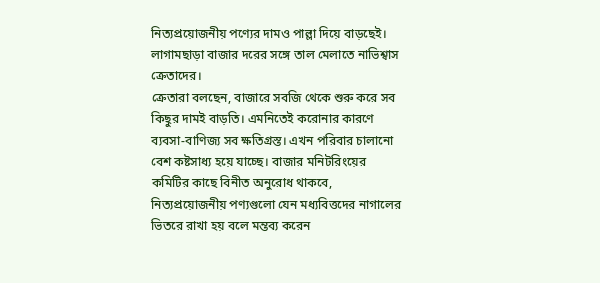নিত্যপ্রয়োজনীয় পণ্যের দামও পাল্লা দিয়ে বাড়ছেই। লাগামছাড়া বাজার দরের সঙ্গে তাল মেলাতে নাভিশ্বাস ক্রেতাদের।
ক্রেতারা বলছেন, বাজারে সবজি থেকে শুরু করে সব কিছুর দামই বাড়তি। এমনিতেই করোনার কারণে ব্যবসা-বাণিজ্য সব ক্ষতিগ্রস্ত। এখন পরিবার চালানো বেশ কষ্টসাধ্য হয়ে যাচ্ছে। বাজার মনিটরিংয়ের কমিটির কাছে বিনীত অনুরোধ থাকবে, নিত্যপ্রয়োজনীয় পণ্যগুলো যেন মধ্যবিত্তদের নাগালের ভিতরে রাখা হয় বলে মন্তব্য করেন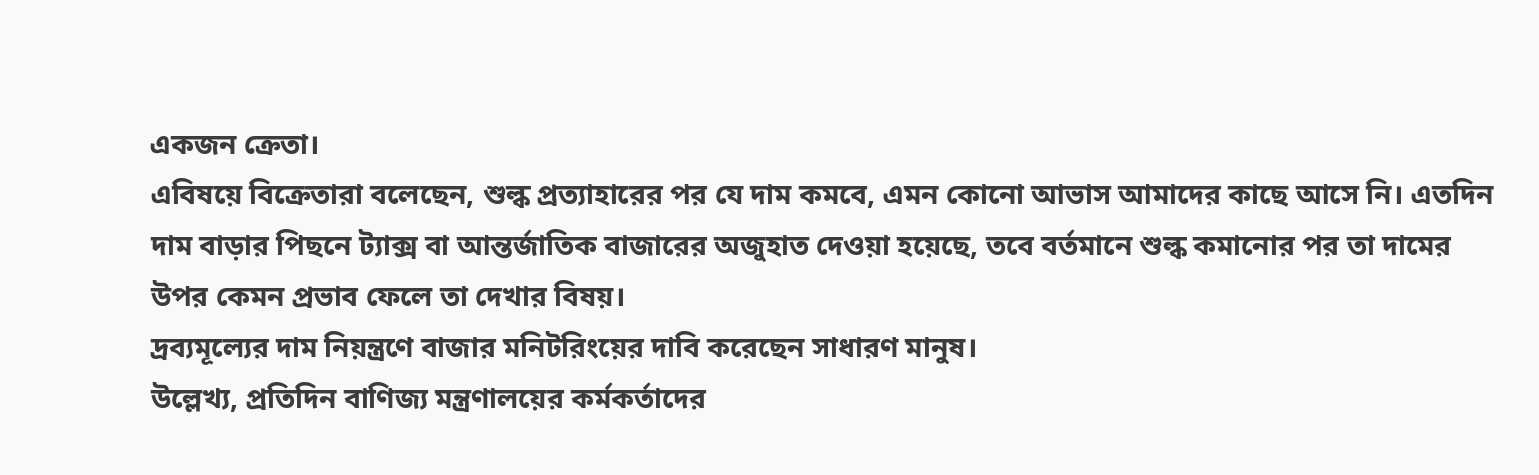একজন ক্রেতা।
এবিষয়ে বিক্রেতারা বলেছেন, শুল্ক প্রত্যাহারের পর যে দাম কমবে, এমন কোনো আভাস আমাদের কাছে আসে নি। এতদিন দাম বাড়ার পিছনে ট্যাক্স বা আন্তর্জাতিক বাজারের অজুহাত দেওয়া হয়েছে, তবে বর্তমানে শুল্ক কমানোর পর তা দামের উপর কেমন প্রভাব ফেলে তা দেখার বিষয়।
দ্রব্যমূল্যের দাম নিয়ন্ত্রণে বাজার মনিটরিংয়ের দাবি করেছেন সাধারণ মানুষ।
উল্লেখ্য, প্রতিদিন বাণিজ্য মন্ত্রণালয়ের কর্মকর্তাদের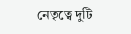নেতৃত্বে দুটি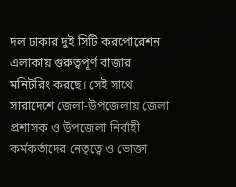দল ঢাকার দুই সিটি করপোরেশন এলাকায় গুরুত্বপূর্ণ বাজার মনিটরিং করছে। সেই সাথে সারাদেশে জেলা-উপজেলায় জেলা প্রশাসক ও উপজেলা নির্বাহী কর্মকর্তাদের নেতৃত্বে ও ভোক্তা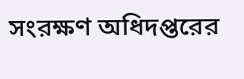সংরক্ষণ অধিদপ্তরের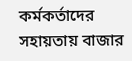কর্মকর্তাদের সহায়তায় বাজার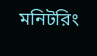মনিটরিং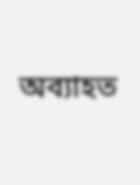অব্যাহত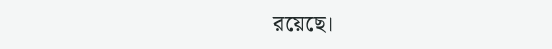রয়েছে।